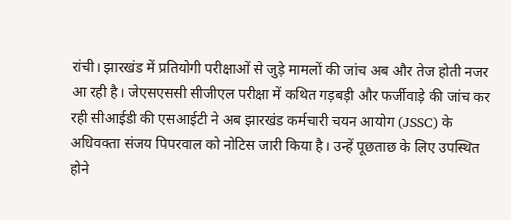रांची। झारखंड में प्रतियोगी परीक्षाओं से जुड़े मामलों की जांच अब और तेज होती नजर आ रही है। जेएसएससी सीजीएल परीक्षा में कथित गड़बड़ी और फर्जीवाड़े की जांच कर रही सीआईडी की एसआईटी ने अब झारखंड कर्मचारी चयन आयोग (JSSC) के अधिवक्ता संजय पिपरवाल को नोटिस जारी किया है। उन्हें पूछताछ के लिए उपस्थित होने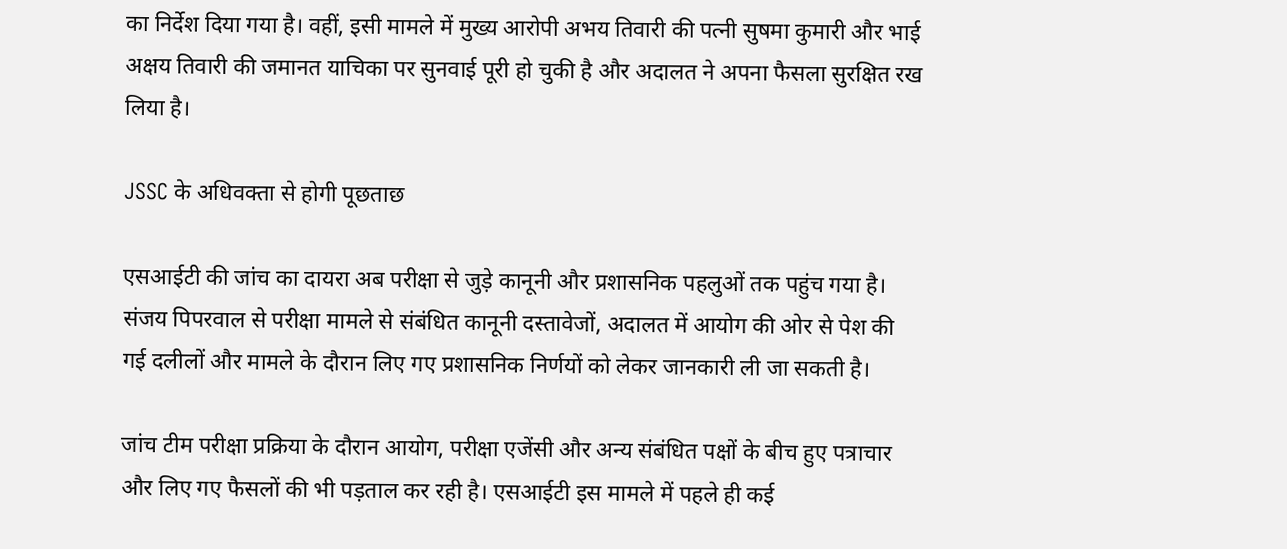का निर्देश दिया गया है। वहीं, इसी मामले में मुख्य आरोपी अभय तिवारी की पत्नी सुषमा कुमारी और भाई अक्षय तिवारी की जमानत याचिका पर सुनवाई पूरी हो चुकी है और अदालत ने अपना फैसला सुरक्षित रख लिया है।

JSSC के अधिवक्ता से होगी पूछताछ

एसआईटी की जांच का दायरा अब परीक्षा से जुड़े कानूनी और प्रशासनिक पहलुओं तक पहुंच गया है। संजय पिपरवाल से परीक्षा मामले से संबंधित कानूनी दस्तावेजों, अदालत में आयोग की ओर से पेश की गई दलीलों और मामले के दौरान लिए गए प्रशासनिक निर्णयों को लेकर जानकारी ली जा सकती है।

जांच टीम परीक्षा प्रक्रिया के दौरान आयोग, परीक्षा एजेंसी और अन्य संबंधित पक्षों के बीच हुए पत्राचार और लिए गए फैसलों की भी पड़ताल कर रही है। एसआईटी इस मामले में पहले ही कई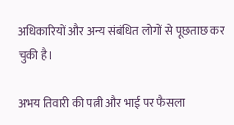अधिकारियों और अन्य संबंधित लोगों से पूछताछ कर चुकी है।

अभय तिवारी की पत्नी और भाई पर फैसला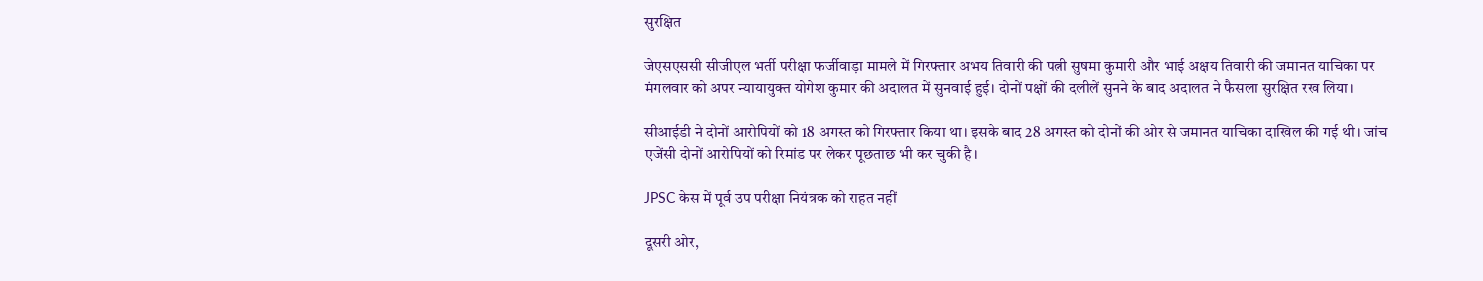सुरक्षित

जेएसएससी सीजीएल भर्ती परीक्षा फर्जीवाड़ा मामले में गिरफ्तार अभय तिवारी की पत्नी सुषमा कुमारी और भाई अक्षय तिवारी की जमानत याचिका पर मंगलवार को अपर न्यायायुक्त योगेश कुमार की अदालत में सुनवाई हुई। दोनों पक्षों की दलीलें सुनने के बाद अदालत ने फैसला सुरक्षित रख लिया।

सीआईडी ने दोनों आरोपियों को 18 अगस्त को गिरफ्तार किया था। इसके बाद 28 अगस्त को दोनों की ओर से जमानत याचिका दाखिल की गई थी। जांच एजेंसी दोनों आरोपियों को रिमांड पर लेकर पूछताछ भी कर चुकी है।

JPSC केस में पूर्व उप परीक्षा नियंत्रक को राहत नहीं

दूसरी ओर,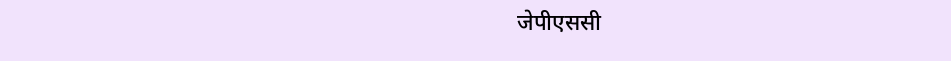जेपीएससी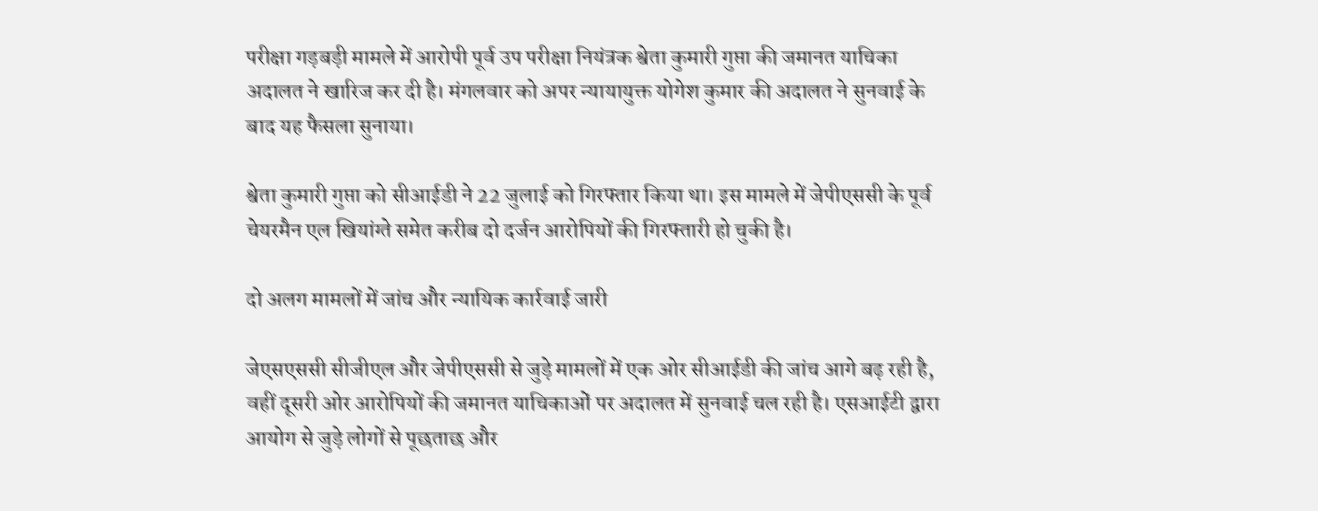परीक्षा गड़बड़ी मामले में आरोपी पूर्व उप परीक्षा नियंत्रक श्वेता कुमारी गुप्ता की जमानत याचिका अदालत ने खारिज कर दी है। मंगलवार को अपर न्यायायुक्त योगेश कुमार की अदालत ने सुनवाई के बाद यह फैसला सुनाया।

श्वेता कुमारी गुप्ता को सीआईडी ने 22 जुलाई को गिरफ्तार किया था। इस मामले में जेपीएससी के पूर्व चेयरमैन एल खियांग्ते समेत करीब दो दर्जन आरोपियों की गिरफ्तारी हो चुकी है।

दो अलग मामलों में जांच और न्यायिक कार्रवाई जारी

जेएसएससी सीजीएल और जेपीएससी से जुड़े मामलों में एक ओर सीआईडी की जांच आगे बढ़ रही है, वहीं दूसरी ओर आरोपियों की जमानत याचिकाओं पर अदालत में सुनवाई चल रही है। एसआईटी द्वारा आयोग से जुड़े लोगों से पूछताछ और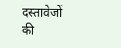दस्तावेजों की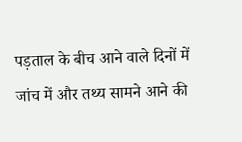पड़ताल के बीच आने वाले दिनों में जांच में और तथ्य सामने आने की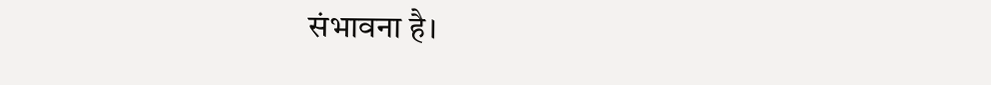संभावना है।